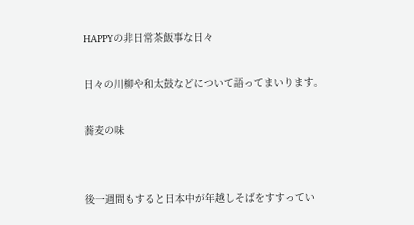HAPPYの非日常茶飯事な日々

日々の川柳や和太鼓などについて語ってまいります。

蕎麦の味


後一週間もすると日本中が年越しそばをすすってい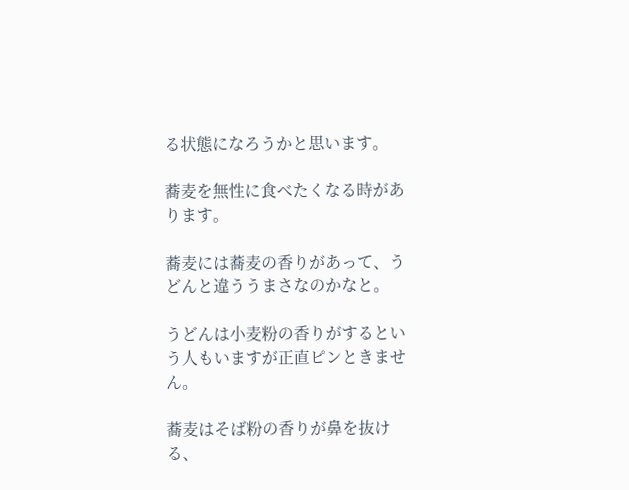る状態になろうかと思います。

蕎麦を無性に食べたくなる時があります。

蕎麦には蕎麦の香りがあって、うどんと違ううまさなのかなと。

うどんは小麦粉の香りがするという人もいますが正直ピンときません。

蕎麦はそば粉の香りが鼻を抜ける、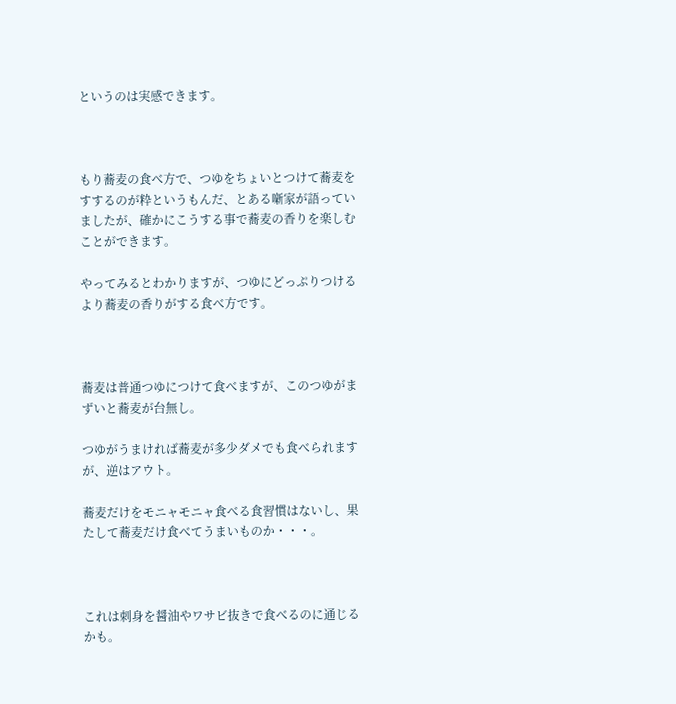というのは実感できます。



もり蕎麦の食べ方で、つゆをちょいとつけて蕎麦をすするのが粋というもんだ、とある噺家が語っていましたが、確かにこうする事で蕎麦の香りを楽しむことができます。

やってみるとわかりますが、つゆにどっぷりつけるより蕎麦の香りがする食べ方です。



蕎麦は普通つゆにつけて食べますが、このつゆがまずいと蕎麦が台無し。

つゆがうまければ蕎麦が多少ダメでも食べられますが、逆はアウト。

蕎麦だけをモニャモニャ食べる食習慣はないし、果たして蕎麦だけ食べてうまいものか・・・。



これは刺身を醤油やワサビ抜きで食べるのに通じるかも。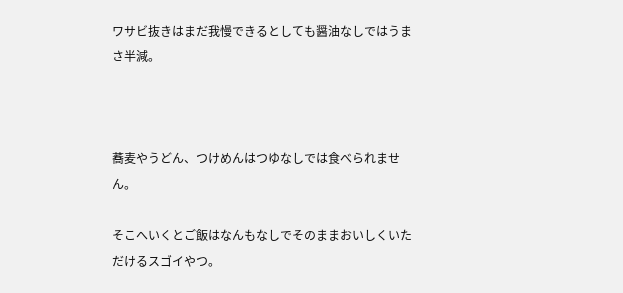ワサビ抜きはまだ我慢できるとしても醤油なしではうまさ半減。



蕎麦やうどん、つけめんはつゆなしでは食べられません。

そこへいくとご飯はなんもなしでそのままおいしくいただけるスゴイやつ。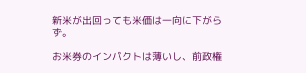新米が出回っても米価は一向に下がらず。

お米券のインパクトは薄いし、前政権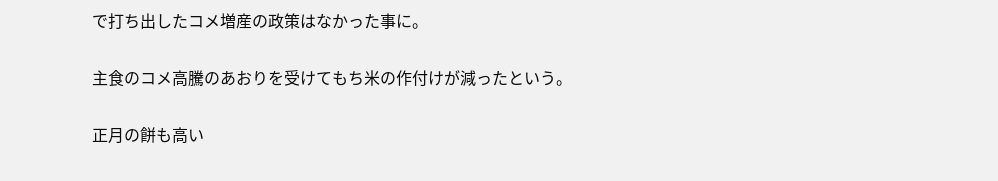で打ち出したコメ増産の政策はなかった事に。

主食のコメ高騰のあおりを受けてもち米の作付けが減ったという。

正月の餅も高い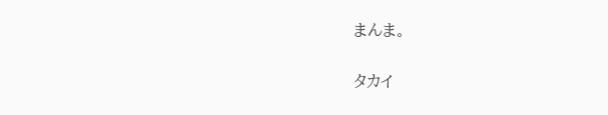まんま。

タカイ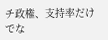チ政権、支持率だけでな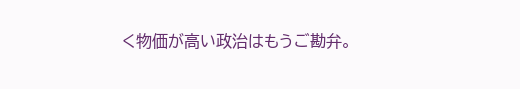く物価が高い政治はもうご勘弁。